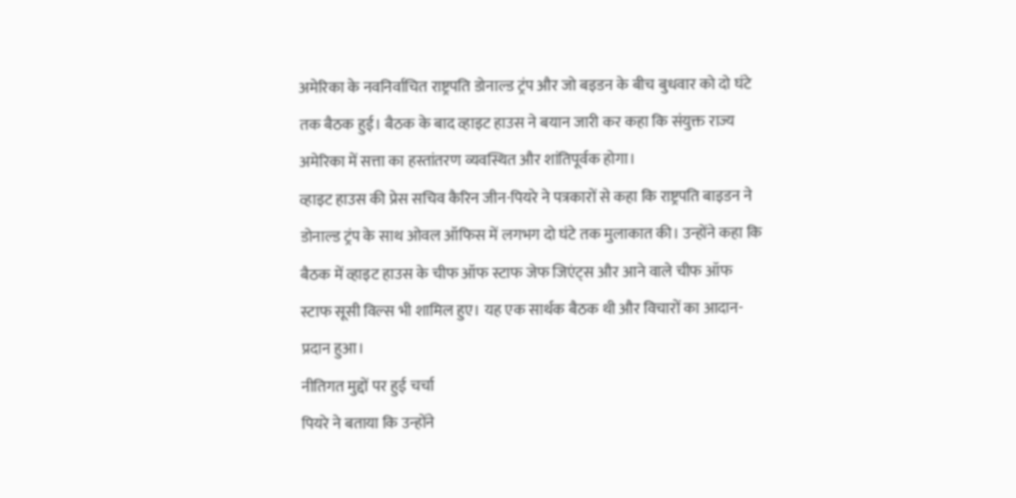अमेरिका के नवनिर्वाचित राष्ट्रपति डोनाल्ड ट्रंप और जो बइडन के बीच बुधवार को दो घंटे तक बैठक हुई। बैठक के बाद व्हाइट हाउस ने बयान जारी कर कहा कि संयुक्त राज्य अमेरिका में सत्ता का हस्तांतरण व्यवस्थित और शांतिपूर्वक होगा।
व्हाइट हाउस की प्रेस सचिव कैरिन जीन-पियरे ने पत्रकारों से कहा कि राष्ट्रपति बाइडन ने डोनाल्ड ट्रंप के साथ ओवल ऑफिस में लगभग दो घंटे तक मुलाकात की। उन्होंने कहा कि बैठक में व्हाइट हाउस के चीफ ऑफ स्टाफ जेफ जिएंट्स और आने वाले चीफ ऑफ स्टाफ सूसी विल्स भी शामिल हुए। यह एक सार्थक बैठक थी और विचारों का आदान-प्रदान हुआ।
नीतिगत मुद्दों पर हुई चर्चा
पियरे ने बताया कि उन्होंने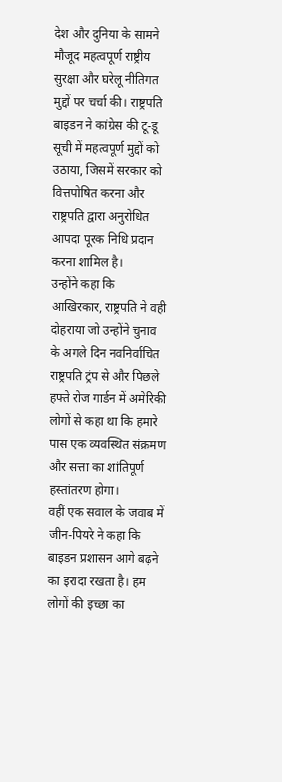देश और दुनिया के सामने मौजूद महत्वपूर्ण राष्ट्रीय सुरक्षा और घरेलू नीतिगत मुद्दों पर चर्चा की। राष्ट्रपति बाइडन ने कांग्रेस की टू-डू सूची में महत्वपूर्ण मुद्दों को उठाया, जिसमें सरकार को वित्तपोषित करना और राष्ट्रपति द्वारा अनुरोधित आपदा पूरक निधि प्रदान करना शामिल है।
उन्होंने कहा कि आखिरकार, राष्ट्रपति ने वही दोहराया जो उन्होंने चुनाव के अगले दिन नवनिर्वाचित राष्ट्रपति ट्रंप से और पिछले हफ्ते रोज गार्डन में अमेरिकी लोगों से कहा था कि हमारे पास एक व्यवस्थित संक्रमण और सत्ता का शांतिपूर्ण हस्तांतरण होगा।
वहीं एक सवाल के जवाब में जीन-पियरे ने कहा कि बाइडन प्रशासन आगे बढ़ने का इरादा रखता है। हम लोगों की इच्छा का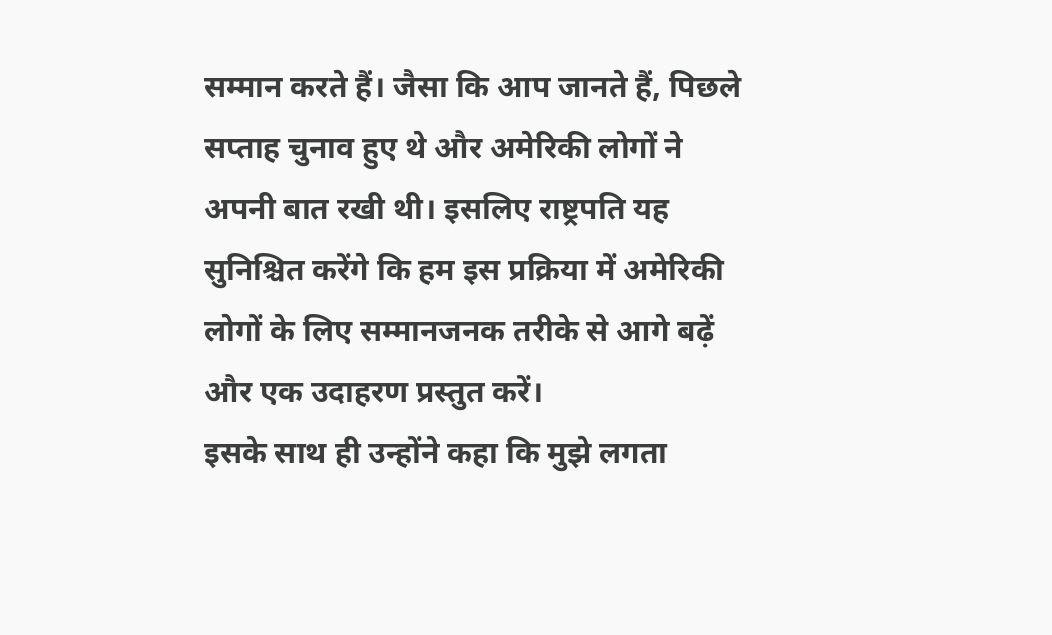सम्मान करते हैं। जैसा कि आप जानते हैं, पिछले सप्ताह चुनाव हुए थे और अमेरिकी लोगों ने अपनी बात रखी थी। इसलिए राष्ट्रपति यह सुनिश्चित करेंगे कि हम इस प्रक्रिया में अमेरिकी लोगों के लिए सम्मानजनक तरीके से आगे बढ़ें और एक उदाहरण प्रस्तुत करें।
इसके साथ ही उन्होंने कहा कि मुझे लगता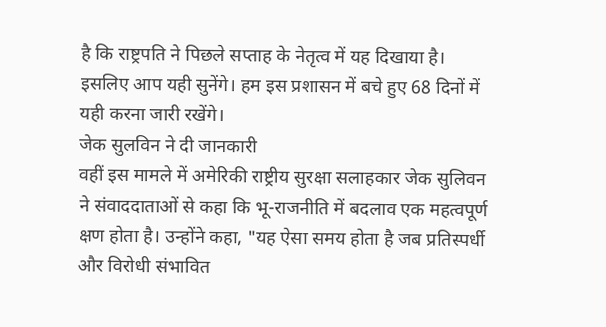है कि राष्ट्रपति ने पिछले सप्ताह के नेतृत्व में यह दिखाया है। इसलिए आप यही सुनेंगे। हम इस प्रशासन में बचे हुए 68 दिनों में यही करना जारी रखेंगे।
जेक सुलविन ने दी जानकारी
वहीं इस मामले में अमेरिकी राष्ट्रीय सुरक्षा सलाहकार जेक सुलिवन ने संवाददाताओं से कहा कि भू-राजनीति में बदलाव एक महत्वपूर्ण क्षण होता है। उन्होंने कहा, "यह ऐसा समय होता है जब प्रतिस्पर्धी और विरोधी संभावित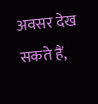अवसर देख सकते हैं,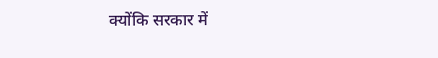क्योंकि सरकार में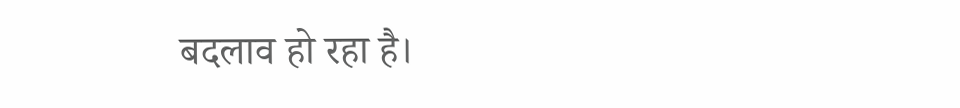बदलाव हो रहा है।